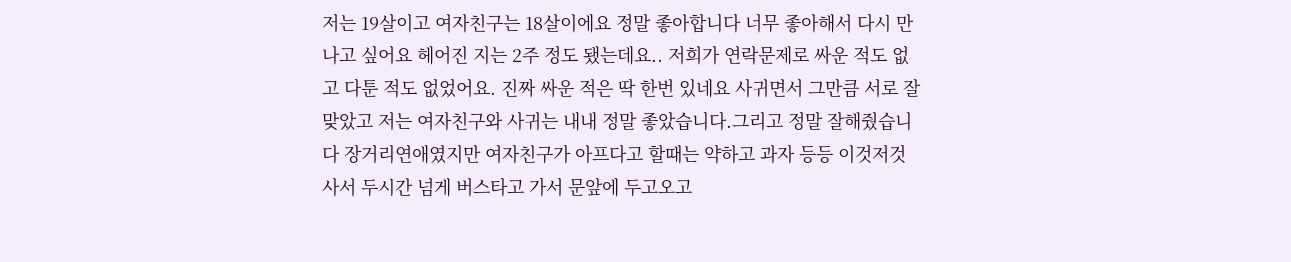저는 19살이고 여자친구는 18살이에요 정말 좋아합니다 너무 좋아해서 다시 만나고 싶어요 헤어진 지는 2주 정도 됐는데요.. 저희가 연락문제로 싸운 적도 없고 다툰 적도 없었어요. 진짜 싸운 적은 딱 한번 있네요 사귀면서 그만큼 서로 잘맞았고 저는 여자친구와 사귀는 내내 정말 좋았습니다.그리고 정말 잘해줬습니다 장거리연애였지만 여자친구가 아프다고 할때는 약하고 과자 등등 이것저것 사서 두시간 넘게 버스타고 가서 문앞에 두고오고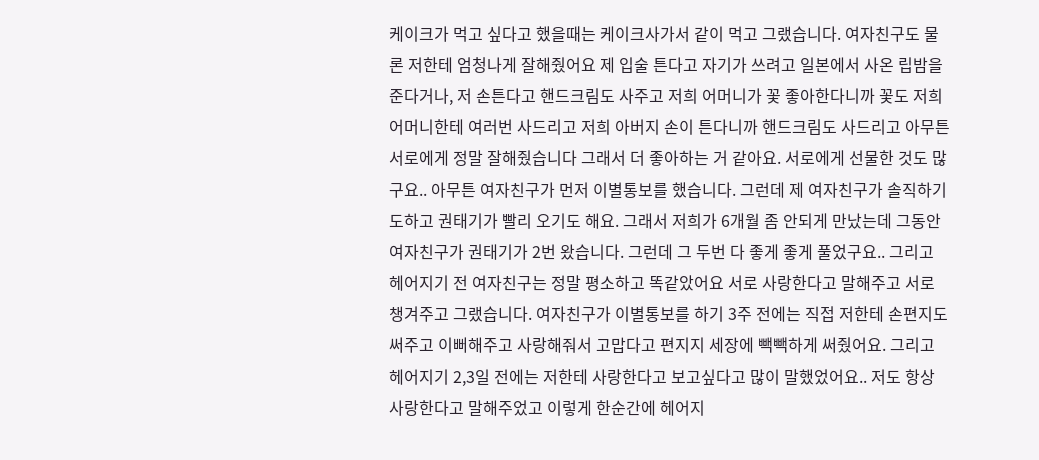케이크가 먹고 싶다고 했을때는 케이크사가서 같이 먹고 그랬습니다. 여자친구도 물론 저한테 엄청나게 잘해줬어요 제 입술 튼다고 자기가 쓰려고 일본에서 사온 립밤을 준다거나, 저 손튼다고 핸드크림도 사주고 저희 어머니가 꽃 좋아한다니까 꽃도 저희 어머니한테 여러번 사드리고 저희 아버지 손이 튼다니까 핸드크림도 사드리고 아무튼 서로에게 정말 잘해줬습니다 그래서 더 좋아하는 거 같아요. 서로에게 선물한 것도 많구요.. 아무튼 여자친구가 먼저 이별통보를 했습니다. 그런데 제 여자친구가 솔직하기도하고 권태기가 빨리 오기도 해요. 그래서 저희가 6개월 좀 안되게 만났는데 그동안 여자친구가 권태기가 2번 왔습니다. 그런데 그 두번 다 좋게 좋게 풀었구요.. 그리고 헤어지기 전 여자친구는 정말 평소하고 똑같았어요 서로 사랑한다고 말해주고 서로 챙겨주고 그랬습니다. 여자친구가 이별통보를 하기 3주 전에는 직접 저한테 손편지도 써주고 이뻐해주고 사랑해줘서 고맙다고 편지지 세장에 빽빽하게 써줬어요. 그리고 헤어지기 2,3일 전에는 저한테 사랑한다고 보고싶다고 많이 말했었어요.. 저도 항상 사랑한다고 말해주었고 이렇게 한순간에 헤어지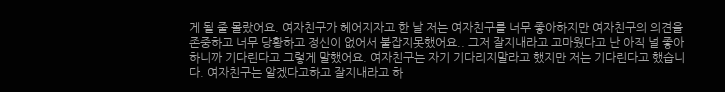게 될 줄 몰랐어요. 여자친구가 헤어지자고 한 날 저는 여자친구를 너무 좋아하지만 여자친구의 의견을 존중하고 너무 당황하고 정신이 없어서 붙잡지못했어요.. 그저 잘지내라고 고마웠다고 난 아직 널 좋아하니까 기다린다고 그렇게 말했어요. 여자친구는 자기 기다리지말라고 했지만 저는 기다린다고 했습니다. 여자친구는 알겠다고하고 잘지내라고 하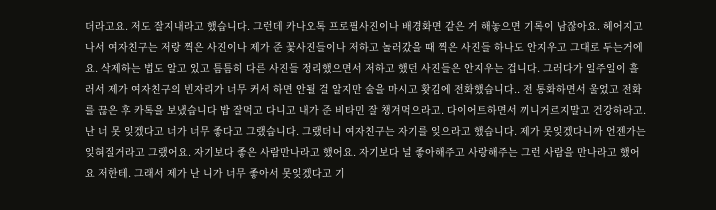더라고요. 저도 잘지내라고 했습니다. 그런데 카나오톡 프로필사진이나 배경화면 같은 거 해놓으면 기록이 남잖아요. 헤어지고 나서 여자친구는 저랑 찍은 사진이나 제가 준 꽃사진들이나 저하고 놀러갔을 때 찍은 사진들 하나도 안지우고 그대로 두는거에요. 삭제하는 법도 알고 있고 틈틈히 다른 사진들 정리했으면서 저하고 했던 사진들은 안지우는 겁니다. 그러다가 일주일이 흘러서 제가 여자친구의 빈자리가 너무 커서 하면 안될 걸 알지만 술을 마시고 홧김에 전화했습니다.. 전 통화하면서 울었고 전화를 끊은 후 카톡을 보냈습니다 밥 잘먹고 다니고 내가 준 비타민 잘 챙겨먹으라고. 다이어트하면서 끼니거르지말고 건강하라고. 난 너 못 잊겠다고 너가 너무 좋다고 그랬습니다. 그랬더니 여자친구는 자기를 잊으라고 했습니다. 제가 못잊겠다니까 언젠가는 잊혀질거라고 그랬어요. 자기보다 좋은 사람만나라고 했어요. 자기보다 널 좋아해주고 사랑해주는 그런 사람을 만나라고 했어요 저한테. 그래서 제가 난 니가 너무 좋아서 못잊겠다고 기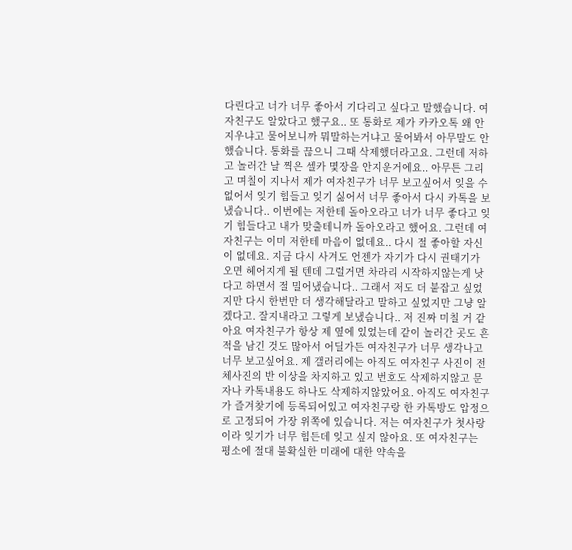다린다고 너가 너무 좋아서 기다리고 싶다고 말했습니다. 여자친구도 알았다고 했구요.. 또 통화로 제가 카카오톡 왜 안지우냐고 물어보니까 뭐말하는거냐고 물어봐서 아무말도 안했습니다. 통화를 끊으니 그때 삭제했더라고요. 그런데 저하고 놀러간 날 찍은 셀카 몇장을 안지운거에요.. 아무튼 그리고 며칠이 지나서 제가 여자친구가 너무 보고싶어서 잊을 수 없어서 잊기 힘들고 잊기 싫어서 너무 좋아서 다시 카톡을 보냈습니다.. 이번에는 저한테 돌아오라고 너가 너무 좋다고 잊기 힘들다고 내가 맞출테니까 돌아오라고 했어요. 그런데 여자친구는 이미 저한테 마음이 없데요.. 다시 절 좋아할 자신이 없데요. 지금 다시 사겨도 언젠가 자기가 다시 권태기가 오면 헤어지게 될 텐데 그럴거면 차라리 시작하지않는게 낫다고 하면서 절 밀어냈습니다.. 그래서 저도 더 붙잡고 싶었지만 다시 한번만 더 생각해달라고 말하고 싶었지만 그냥 알겠다고. 잘지내라고 그렇게 보냈습니다.. 저 진짜 미칠 거 같아요 여자친구가 항상 제 옆에 있었는데 같이 놀러간 곳도 흔적을 남긴 것도 많아서 어딜가든 여자친구가 너무 생각나고 너무 보고싶어요. 제 갤러리에는 아직도 여자친구 사진이 전체사진의 반 이상을 차지하고 있고 번호도 삭제하지않고 문자나 카톡내용도 하나도 삭제하지않았어요. 아직도 여자친구가 즐겨찾기에 등록되어있고 여자친구랑 한 카톡방도 압정으로 고정되어 가장 위쪽에 있습니다. 저는 여자친구가 첫사랑이라 잊기가 너무 힘든데 잊고 싶지 않아요. 또 여자친구는 평소에 절대 불확실한 미래에 대한 약속을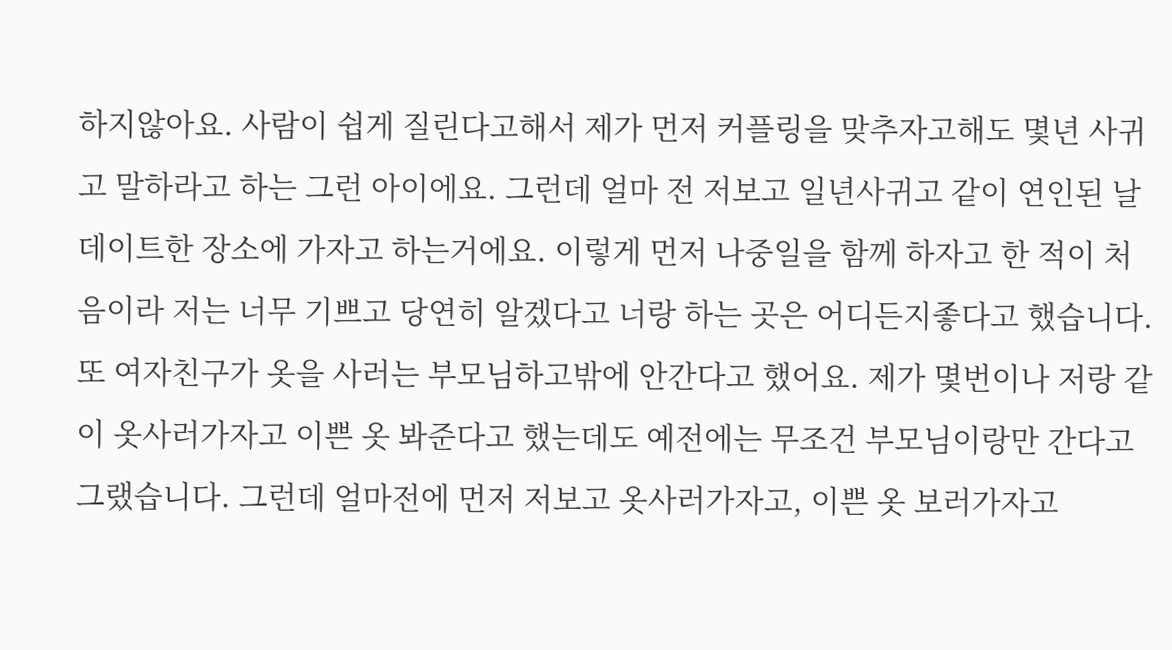하지않아요. 사람이 쉽게 질린다고해서 제가 먼저 커플링을 맞추자고해도 몇년 사귀고 말하라고 하는 그런 아이에요. 그런데 얼마 전 저보고 일년사귀고 같이 연인된 날 데이트한 장소에 가자고 하는거에요. 이렇게 먼저 나중일을 함께 하자고 한 적이 처음이라 저는 너무 기쁘고 당연히 알겠다고 너랑 하는 곳은 어디든지좋다고 했습니다. 또 여자친구가 옷을 사러는 부모님하고밖에 안간다고 했어요. 제가 몇번이나 저랑 같이 옷사러가자고 이쁜 옷 봐준다고 했는데도 예전에는 무조건 부모님이랑만 간다고 그랬습니다. 그런데 얼마전에 먼저 저보고 옷사러가자고, 이쁜 옷 보러가자고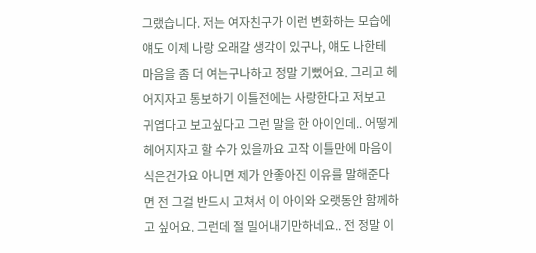그랬습니다. 저는 여자친구가 이런 변화하는 모습에 얘도 이제 나랑 오래갈 생각이 있구나, 얘도 나한테 마음을 좀 더 여는구나하고 정말 기뻤어요. 그리고 헤어지자고 통보하기 이틀전에는 사랑한다고 저보고 귀엽다고 보고싶다고 그런 말을 한 아이인데.. 어떻게 헤어지자고 할 수가 있을까요 고작 이틀만에 마음이 식은건가요 아니면 제가 안좋아진 이유를 말해준다면 전 그걸 반드시 고쳐서 이 아이와 오랫동안 함께하고 싶어요. 그런데 절 밀어내기만하네요.. 전 정말 이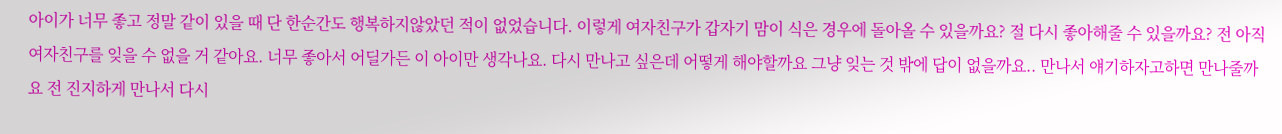아이가 너무 좋고 정말 같이 있을 때 단 한순간도 행복하지않았던 적이 없었습니다. 이렇게 여자친구가 갑자기 맘이 식은 경우에 돌아올 수 있을까요? 절 다시 좋아해줄 수 있을까요? 전 아직 여자친구를 잊을 수 없을 거 같아요. 너무 좋아서 어딜가든 이 아이만 생각나요. 다시 만나고 싶은데 어떻게 해야할까요 그냥 잊는 것 밖에 답이 없을까요.. 만나서 얘기하자고하면 만나줄까요 전 진지하게 만나서 다시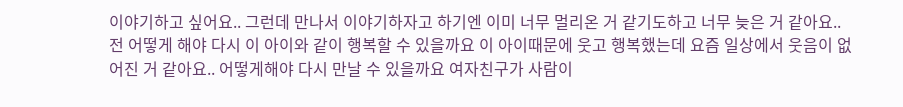이야기하고 싶어요.. 그런데 만나서 이야기하자고 하기엔 이미 너무 멀리온 거 같기도하고 너무 늦은 거 같아요.. 전 어떻게 해야 다시 이 아이와 같이 행복할 수 있을까요 이 아이때문에 웃고 행복했는데 요즘 일상에서 웃음이 없어진 거 같아요.. 어떻게해야 다시 만날 수 있을까요 여자친구가 사람이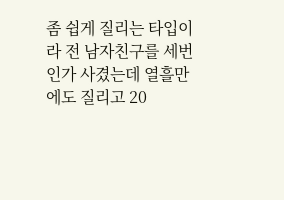좀 쉽게 질리는 타입이라 전 남자친구를 세번인가 사겼는데 열흘만에도 질리고 20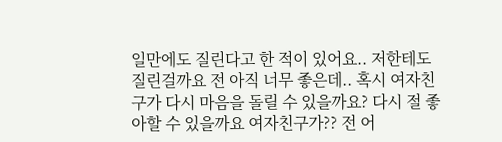일만에도 질린다고 한 적이 있어요.. 저한테도 질린걸까요 전 아직 너무 좋은데.. 혹시 여자친구가 다시 마음을 돌릴 수 있을까요? 다시 절 좋아할 수 있을까요 여자친구가?? 전 어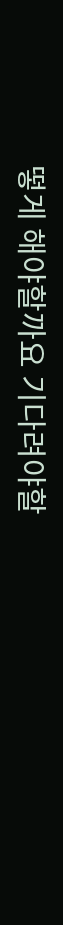떻게 해야할까요 기다려야할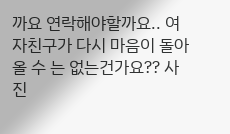까요 연락해야할까요.. 여자친구가 다시 마음이 돌아올 수 는 없는건가요?? 사진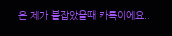은 제가 붙잡았을때 카톡이에요..